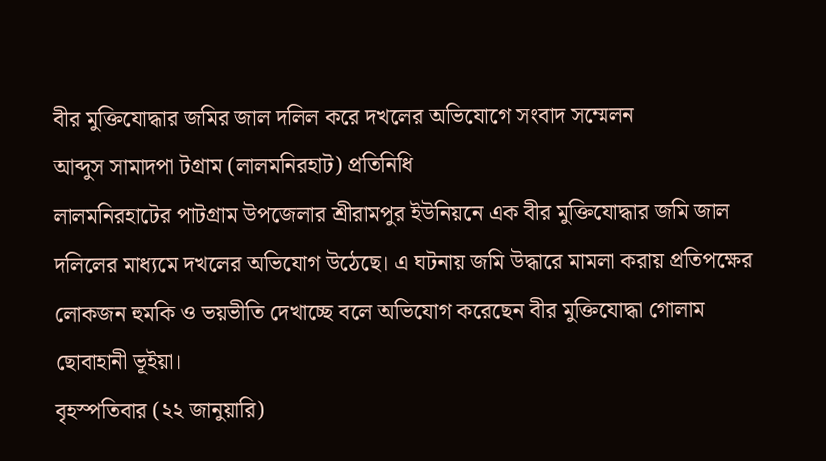বীর মুক্তিযোদ্ধার জমির জাল দলিল করে দখলের অভিযোগে সংবাদ সম্মেলন
আব্দুস সামাদপা টগ্রাম (লালমনিরহাট) প্রতিনিধি
লালমনিরহাটের পাটগ্রাম উপজেলার শ্রীরামপুর ইউনিয়নে এক বীর মুক্তিযোদ্ধার জমি জাল দলিলের মাধ্যমে দখলের অভিযোগ উঠেছে। এ ঘটনায় জমি উদ্ধারে মামলা করায় প্রতিপক্ষের লোকজন হুমকি ও ভয়ভীতি দেখাচ্ছে বলে অভিযোগ করেছেন বীর মুক্তিযোদ্ধা গোলাম ছোবাহানী ভূইয়া।
বৃহস্পতিবার (২২ জানুয়ারি)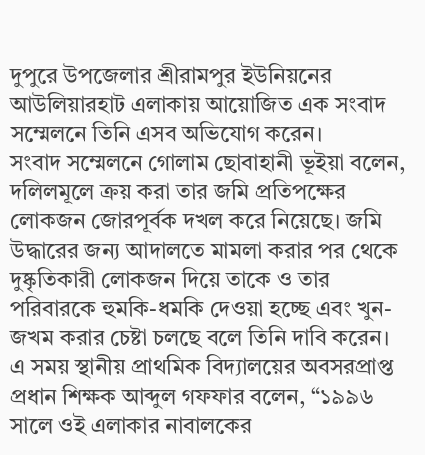দুপুরে উপজেলার শ্রীরামপুর ইউনিয়নের আউলিয়ারহাট এলাকায় আয়োজিত এক সংবাদ সম্মেলনে তিনি এসব অভিযোগ করেন।
সংবাদ সম্মেলনে গোলাম ছোবাহানী ভূইয়া বলেন, দলিলমূলে ক্রয় করা তার জমি প্রতিপক্ষের লোকজন জোরপূর্বক দখল করে নিয়েছে। জমি উদ্ধারের জন্য আদালতে মামলা করার পর থেকে দুষ্কৃতিকারী লোকজন দিয়ে তাকে ও তার পরিবারকে হুমকি-ধমকি দেওয়া হচ্ছে এবং খুন-জখম করার চেষ্টা চলছে বলে তিনি দাবি করেন।
এ সময় স্থানীয় প্রাথমিক বিদ্যালয়ের অবসরপ্রাপ্ত প্রধান শিক্ষক আব্দুল গফফার বলেন, “১৯৯৬ সালে ওই এলাকার নাবালকের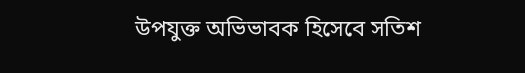উপযুক্ত অভিভাবক হিসেবে সতিশ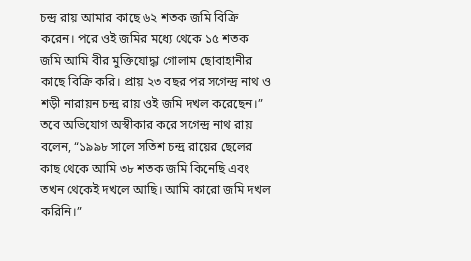চন্দ্র রায় আমার কাছে ৬২ শতক জমি বিক্রি করেন। পরে ওই জমির মধ্যে থেকে ১৫ শতক জমি আমি বীর মুক্তিযোদ্ধা গোলাম ছোবাহানীর কাছে বিক্রি করি। প্রায় ২৩ বছর পর সগেন্দ্র নাথ ও শড়ী নারায়ন চন্দ্র রায় ওই জমি দখল করেছেন।”
তবে অভিযোগ অস্বীকার করে সগেন্দ্র নাথ রায় বলেন, “১৯৯৮ সালে সতিশ চন্দ্র রায়ের ছেলের কাছ থেকে আমি ৩৮ শতক জমি কিনেছি এবং তখন থেকেই দখলে আছি। আমি কারো জমি দখল করিনি।”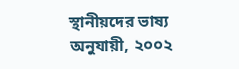স্থানীয়দের ভাষ্য অনুযায়ী, ২০০২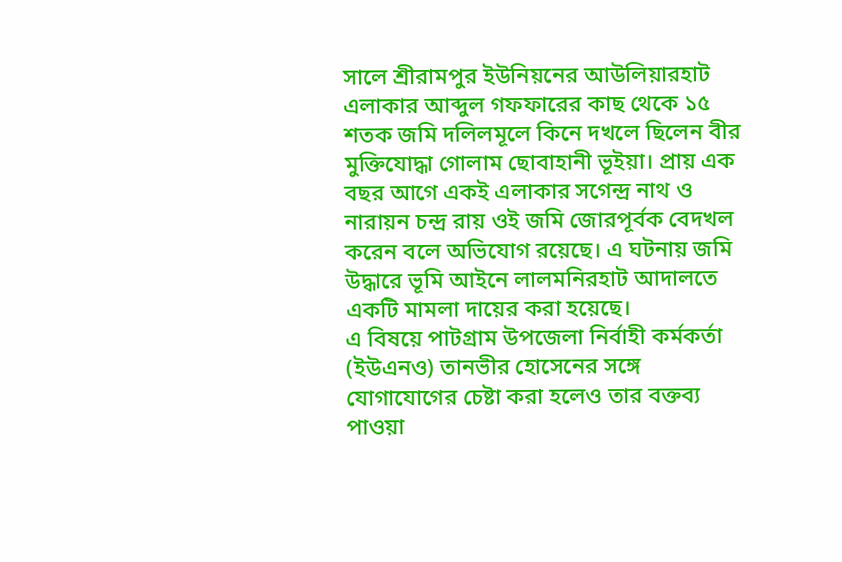সালে শ্রীরামপুর ইউনিয়নের আউলিয়ারহাট এলাকার আব্দুল গফফারের কাছ থেকে ১৫ শতক জমি দলিলমূলে কিনে দখলে ছিলেন বীর মুক্তিযোদ্ধা গোলাম ছোবাহানী ভূইয়া। প্রায় এক বছর আগে একই এলাকার সগেন্দ্র নাথ ও নারায়ন চন্দ্র রায় ওই জমি জোরপূর্বক বেদখল করেন বলে অভিযোগ রয়েছে। এ ঘটনায় জমি উদ্ধারে ভূমি আইনে লালমনিরহাট আদালতে একটি মামলা দায়ের করা হয়েছে।
এ বিষয়ে পাটগ্রাম উপজেলা নির্বাহী কর্মকর্তা (ইউএনও) তানভীর হোসেনের সঙ্গে যোগাযোগের চেষ্টা করা হলেও তার বক্তব্য পাওয়া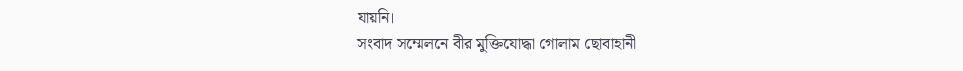যায়নি।
সংবাদ সম্মেলনে বীর মুক্তিযোদ্ধা গোলাম ছোবাহানী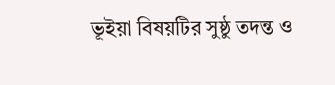ভূইয়া বিষয়টির সুষ্ঠু তদন্ত ও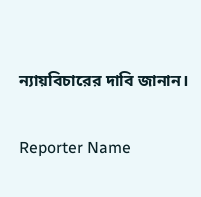ন্যায়বিচারের দাবি জানান।

Reporter Name